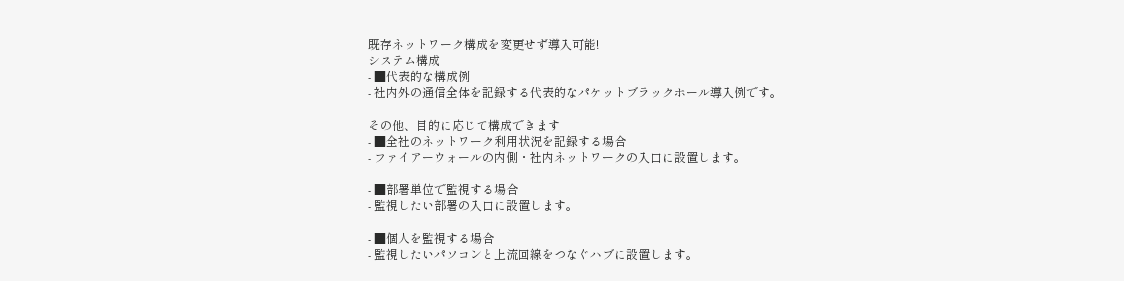既存ネットワーク構成を変更せず導入可能!
システム構成
- ■代表的な構成例
- 社内外の通信全体を記録する代表的なパケットブラックホール導入例です。

その他、目的に応じて構成できます
- ■全社のネットワーク利用状況を記録する場合
- ファイアーウォールの内側・社内ネットワークの入口に設置します。

- ■部署単位で監視する場合
- 監視したい部署の入口に設置します。

- ■個人を監視する場合
- 監視したいパソコンと上流回線をつなぐハブに設置します。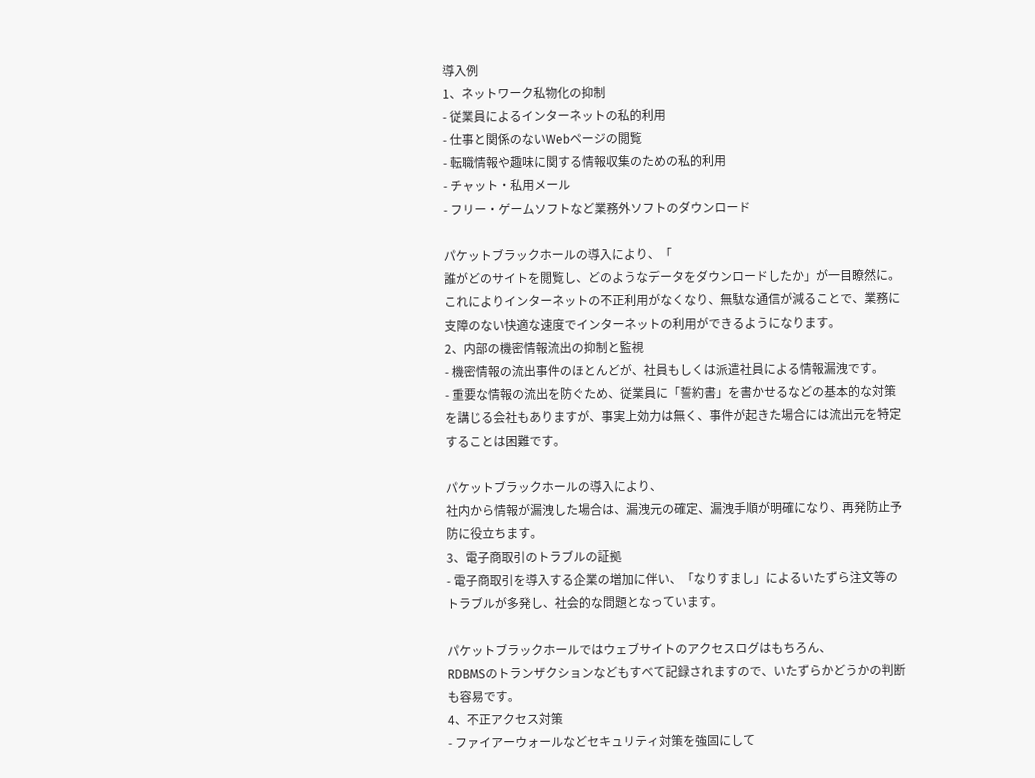導入例
1、ネットワーク私物化の抑制
- 従業員によるインターネットの私的利用
- 仕事と関係のないWebページの閲覧
- 転職情報や趣味に関する情報収集のための私的利用
- チャット・私用メール
- フリー・ゲームソフトなど業務外ソフトのダウンロード

パケットブラックホールの導入により、「
誰がどのサイトを閲覧し、どのようなデータをダウンロードしたか」が一目瞭然に。これによりインターネットの不正利用がなくなり、無駄な通信が減ることで、業務に支障のない快適な速度でインターネットの利用ができるようになります。
2、内部の機密情報流出の抑制と監視
- 機密情報の流出事件のほとんどが、社員もしくは派遣社員による情報漏洩です。
- 重要な情報の流出を防ぐため、従業員に「誓約書」を書かせるなどの基本的な対策を講じる会社もありますが、事実上効力は無く、事件が起きた場合には流出元を特定することは困難です。

パケットブラックホールの導入により、
社内から情報が漏洩した場合は、漏洩元の確定、漏洩手順が明確になり、再発防止予防に役立ちます。
3、電子商取引のトラブルの証拠
- 電子商取引を導入する企業の増加に伴い、「なりすまし」によるいたずら注文等のトラブルが多発し、社会的な問題となっています。

パケットブラックホールではウェブサイトのアクセスログはもちろん、
RDBMSのトランザクションなどもすべて記録されますので、いたずらかどうかの判断も容易です。
4、不正アクセス対策
- ファイアーウォールなどセキュリティ対策を強固にして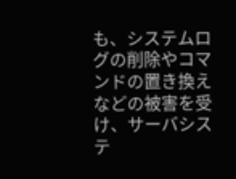も、システムログの削除やコマンドの置き換えなどの被害を受け、サーバシステ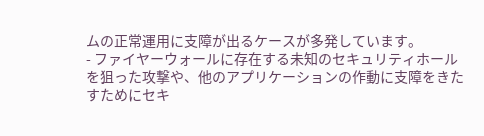ムの正常運用に支障が出るケースが多発しています。
- ファイヤーウォールに存在する未知のセキュリティホールを狙った攻撃や、他のアプリケーションの作動に支障をきたすためにセキ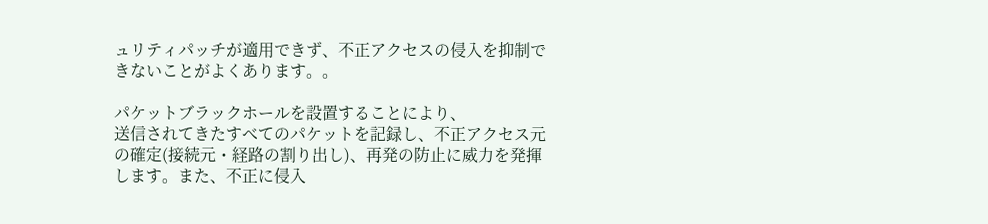ュリティパッチが適用できず、不正アクセスの侵入を抑制できないことがよくあります。。

パケットブラックホールを設置することにより、
送信されてきたすべてのパケットを記録し、不正アクセス元の確定(接続元・経路の割り出し)、再発の防止に威力を発揮します。また、不正に侵入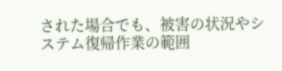された場合でも、被害の状況やシステム復帰作業の範囲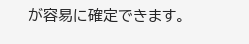が容易に確定できます。